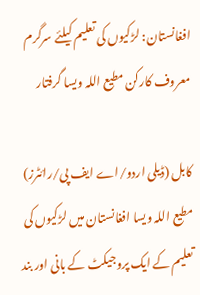افغانستان: لڑکیوں کی تعلیم کیلئے سرگرم معروف کارکن مطیع اللہ ویسا گرفتار

کابل (ڈیلی اردو/اے ایف پی/رائٹرز) مطیع اللہ ویسا افغانستان میں لڑکیوں کی تعلیم کے ایک پروجیکٹ کے بانی اور بند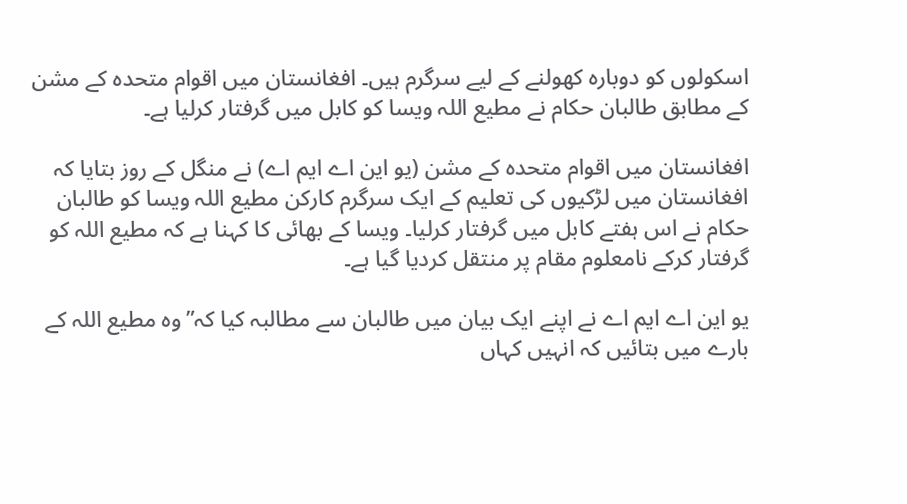اسکولوں کو دوبارہ کھولنے کے لیے سرگرم ہیں۔ افغانستان میں اقوام متحدہ کے مشن کے مطابق طالبان حکام نے مطیع اللہ ویسا کو کابل میں گرفتار کرلیا ہے۔

افغانستان میں اقوام متحدہ کے مشن (یو این اے ایم اے) نے منگل کے روز بتایا کہ افغانستان میں لڑکیوں کی تعلیم کے ایک سرگرم کارکن مطیع اللہ ویسا کو طالبان حکام نے اس ہفتے کابل میں گرفتار کرلیا۔ ویسا کے بھائی کا کہنا ہے کہ مطیع اللہ کو گرفتار کرکے نامعلوم مقام پر منتقل کردیا گیا ہے۔

یو این اے ایم اے نے اپنے ایک بیان میں طالبان سے مطالبہ کیا کہ”وہ مطیع اللہ کے بارے میں بتائیں کہ انہیں کہاں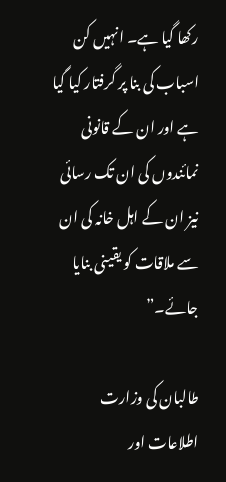رکھا گیا ہے۔ انہیں کن اسباب کی بنا پر گرفتار کیا گیا ہے اور ان کے قانونی نمائندوں کی ان تک رسائی نیز ان کے اہل خانہ کی ان سے ملاقات کو یقینی بنایا جائے۔”

طالبان کی وزارت اطلاعات اور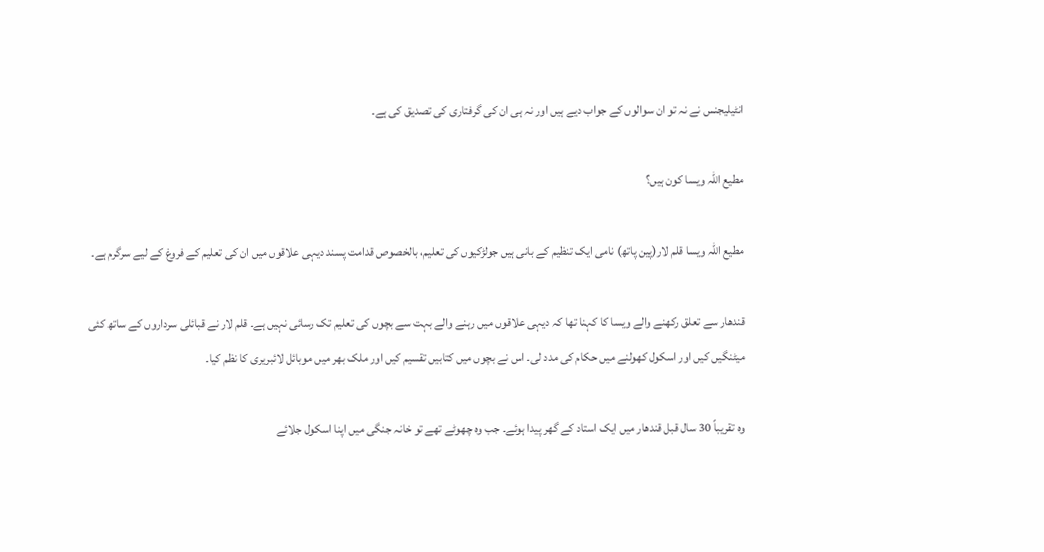انٹیلیجنس نے نہ تو ان سوالوں کے جواب دیے ہیں اور نہ ہی ان کی گرفتاری کی تصدیق کی ہے۔

مطیع اللہ ویسا کون ہیں؟

مطیع اللہ ویسا قلم لار(پین پاتھ) نامی ایک تنظیم کے بانی ہیں جولڑکیوں کی تعلیم، بالخصوص قدامت پسند دیہی علاقوں میں ان کی تعلیم کے فروغ کے لیے سرگرم ہے۔

قندھار سے تعلق رکھنے والے ویسا کا کہنا تھا کہ دیہی علاقوں میں رہنے والے بہت سے بچوں کی تعلیم تک رسائی نہیں ہے۔ قلم لار نے قبائلی سرداروں کے ساتھ کئی میٹنگیں کیں اور اسکول کھولنے میں حکام کی مدد لی۔ اس نے بچوں میں کتابیں تقسیم کیں اور ملک بھر میں موبائل لائبریری کا نظم کیا۔

وہ تقریباً 30 سال قبل قندھار میں ایک استاد کے گھر پیدا ہوئے۔ جب وہ چھوٹے تھے تو خانہ جنگی میں اپنا اسکول جلائے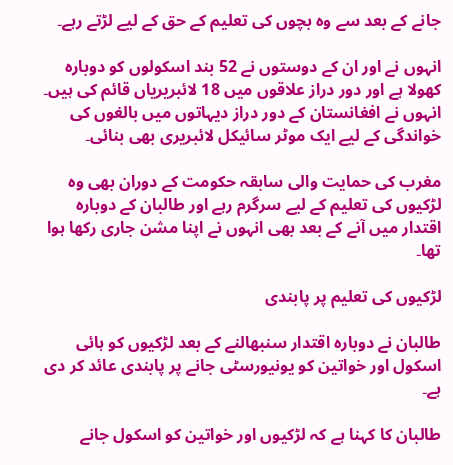جانے کے بعد سے وہ بچوں کی تعلیم کے حق کے لیے لڑتے رہے۔

انہوں نے اور ان کے دوستوں نے 52 بند اسکولوں کو دوبارہ کھولا ہے اور دور دراز علاقوں میں 18 لائبریریاں قائم کی ہیں۔ انہوں نے افغانستان کے دور دراز دیہاتوں میں بالغوں کی خواندگی کے لیے ایک موٹر سائیکل لائبریری بھی بنائی۔

مغرب کی حمایت والی سابقہ حکومت کے دوران بھی وہ لڑکیوں کی تعلیم کے لیے سرگرم رہے اور طالبان کے دوبارہ اقتدار میں آنے کے بعد بھی انہوں نے اپنا مشن جاری رکھا ہوا تھا۔

لڑکیوں کی تعلیم پر پابندی

طالبان نے دوبارہ اقتدار سنبھالنے کے بعد لڑکیوں کو ہائی اسکول اور خواتین کو یونیورسٹی جانے پر پابندی عائد کر دی ہے۔

طالبان کا کہنا ہے کہ لڑکیوں اور خواتین کو اسکول جانے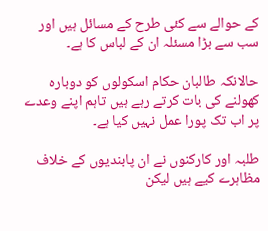کے حوالے سے کئی طرح کے مسائل ہیں اور سب سے بڑا مسئلہ ان کے لباس کا ہے۔

حالانکہ طالبان حکام اسکولوں کو دوبارہ کھولنے کی بات کرتے رہے ہیں تاہم اپنے وعدے پر اب تک پورا عمل نہیں کیا ہے۔

طلبہ اور کارکنوں نے ان پابندیوں کے خلاف مظاہرے کیے ہیں لیکن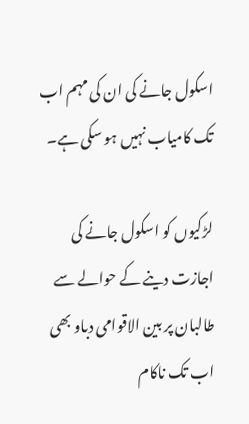اسکول جانے کی ان کی مہم اب تک کامیاب نہیں ہو سکی ہے۔

لڑکیوں کو اسکول جانے کی اجازت دینے کے حوالے سے طالبان پر بین الاقوامی دباو بھی اب تک ناکام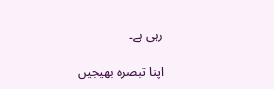رہی ہے۔

اپنا تبصرہ بھیجیں